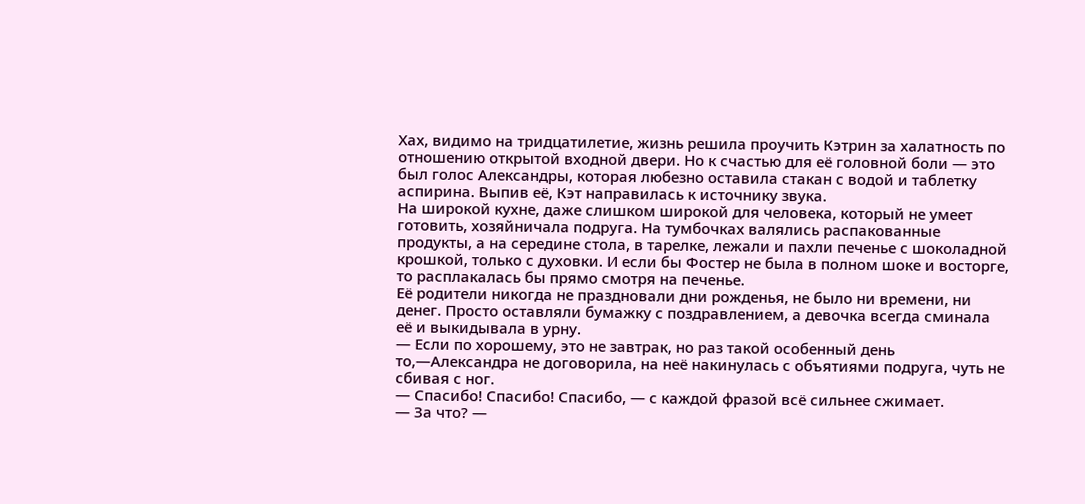Хах, видимо на тридцатилетие, жизнь решила проучить Кэтрин за халатность по отношению открытой входной двери. Но к счастью для её головной боли — это был голос Александры, которая любезно оставила стакан с водой и таблетку аспирина. Выпив её, Кэт направилась к источнику звука.
На широкой кухне, даже слишком широкой для человека, который не умеет готовить, хозяйничала подруга. На тумбочках валялись распакованные продукты, а на середине стола, в тарелке, лежали и пахли печенье с шоколадной крошкой, только с духовки. И если бы Фостер не была в полном шоке и восторге, то расплакалась бы прямо смотря на печенье.
Её родители никогда не праздновали дни рожденья, не было ни времени, ни денег. Просто оставляли бумажку с поздравлением, а девочка всегда сминала её и выкидывала в урну.
— Если по хорошему, это не завтрак, но раз такой особенный день то,—Александра не договорила, на неё накинулась с объятиями подруга, чуть не сбивая с ног.
— Спасибо! Спасибо! Спасибо, — с каждой фразой всё сильнее сжимает.
— За что? —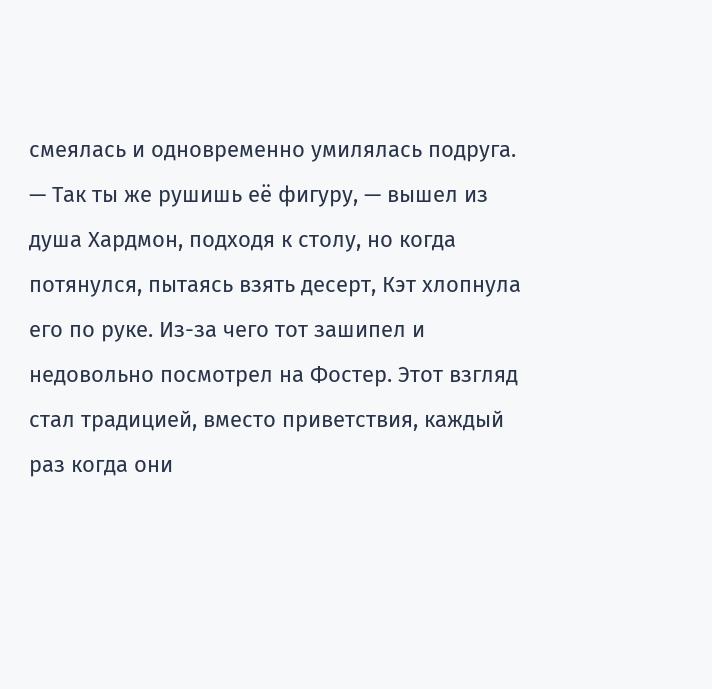смеялась и одновременно умилялась подруга.
— Так ты же рушишь её фигуру, — вышел из душа Хардмон, подходя к столу, но когда потянулся, пытаясь взять десерт, Кэт хлопнула его по руке. Из-за чего тот зашипел и недовольно посмотрел на Фостер. Этот взгляд стал традицией, вместо приветствия, каждый раз когда они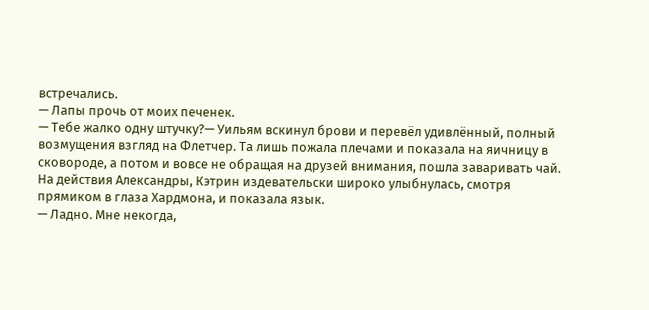встречались.
— Лапы прочь от моих печенек.
— Тебе жалко одну штучку?— Уильям вскинул брови и перевёл удивлённый, полный возмущения взгляд на Флетчер. Та лишь пожала плечами и показала на яичницу в сковороде, а потом и вовсе не обращая на друзей внимания, пошла заваривать чай. На действия Александры, Кэтрин издевательски широко улыбнулась, смотря прямиком в глаза Хардмона, и показала язык.
— Ладно. Мне некогда,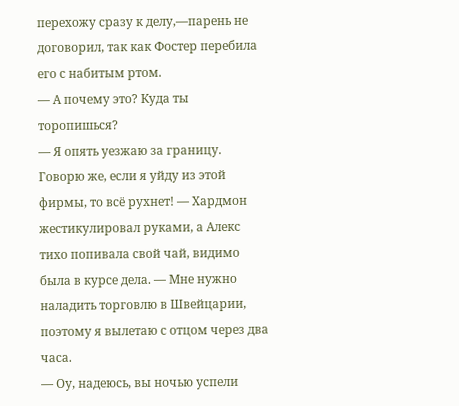перехожу сразу к делу,—парень не договорил, так как Фостер перебила его с набитым ртом.
— А почему это? Куда ты торопишься?
— Я опять уезжаю за границу. Говорю же, если я уйду из этой фирмы, то всё рухнет! — Хардмон жестикулировал руками, а Алекс тихо попивала свой чай, видимо была в курсе дела. — Мне нужно наладить торговлю в Швейцарии, поэтому я вылетаю с отцом через два часа.
— Оу, надеюсь, вы ночью успели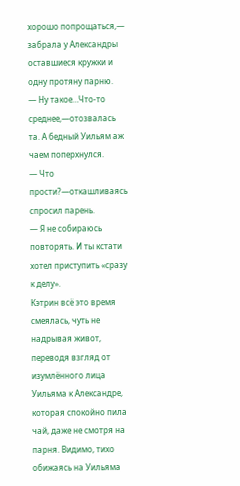хорошо попрощаться,— забрала у Александры оставшиеся кружки и одну протяну парню.
— Ну такое…Что-то среднее,—отозвалась та. А бедный Уильям аж чаем поперхнулся.
— Что прости?—откашливаясь спросил парень.
— Я не собираюсь повторять. И ты кстати хотел приступить «сразу к делу».
Кэтрин всё это время смеялась, чуть не надрывая живот, переводя взгляд от изумлённого лица Уильяма к Александре, которая спокойно пила чай, даже не смотря на парня. Видимо, тихо обижаясь на Уильяма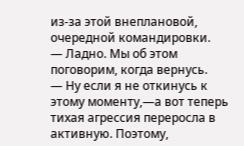из-за этой внеплановой, очередной командировки.
— Ладно. Мы об этом поговорим, когда вернусь.
— Ну если я не откинусь к этому моменту,—а вот теперь тихая агрессия переросла в активную. Поэтому,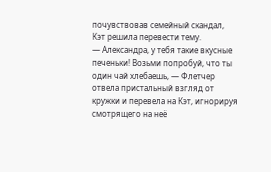почувствовав семейный скандал, Кэт решила перевести тему.
— Александра, у тебя такие вкусные печеньки! Возьми попробуй, что ты один чай хлебаешь, — Флетчер отвела пристальный взгляд от кружки и перевела на Кэт, игнорируя смотрящего на неё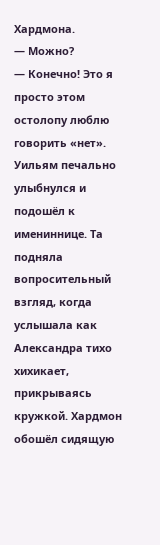Хардмона.
— Можно?
— Конечно! Это я просто этом остолопу люблю говорить «нет».
Уильям печально улыбнулся и подошёл к имениннице. Та подняла вопросительный взгляд, когда услышала как Александра тихо хихикает, прикрываясь кружкой. Хардмон обошёл сидящую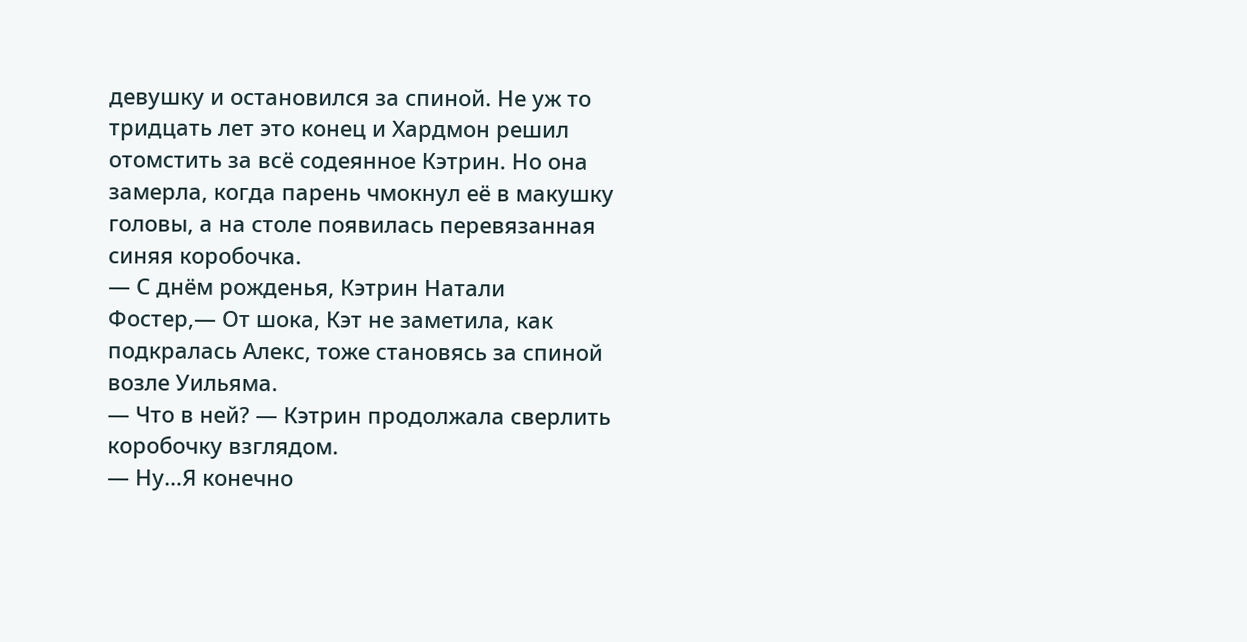девушку и остановился за спиной. Не уж то тридцать лет это конец и Хардмон решил отомстить за всё содеянное Кэтрин. Но она замерла, когда парень чмокнул её в макушку головы, а на столе появилась перевязанная синяя коробочка.
— С днём рожденья, Кэтрин Натали Фостер,— От шока, Кэт не заметила, как подкралась Алекс, тоже становясь за спиной возле Уильяма.
— Что в ней? — Кэтрин продолжала сверлить коробочку взглядом.
— Ну…Я конечно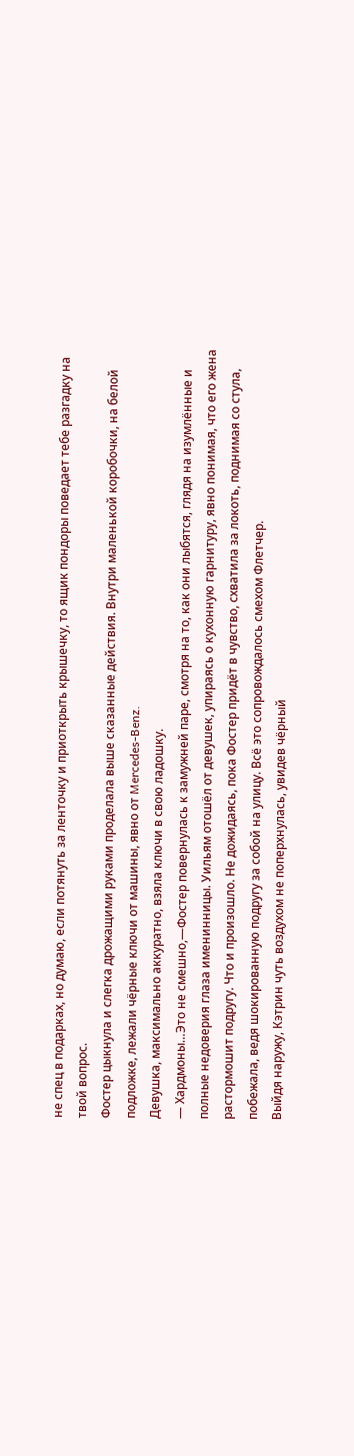не спец в подарках, но думаю, если потянуть за ленточку и приоткрыть крышечку, то ящик пондоры поведает тебе разгадку на твой вопрос.
Фостер цыкнула и слегка дрожащими руками проделала выше сказанные действия. Внутри маленькой коробочки, на белой подложке, лежали чёрные ключи от машины, явно от Mercedes-Benz.
Девушка, максимально аккуратно, взяла ключи в свою ладошку.
— Хардмоны…Это не смешно,—Фостер повернулась к замужней паре, смотря на то, как они лыбятся, глядя на изумлённые и полные недоверия глаза именинницы. Уильям отошёл от девушек, упираясь о кухонную гарнитуру, явно понимая, что его жена растормошит подругу. Что и произошло. Не дожидаясь, пока Фостер придёт в чувство, схватила за локоть, поднимая со стула, побежала, ведя шокированную подругу за собой на улицу. Всё это сопровождалось смехом Флетчер.
Выйдя наружу, Кэтрин чуть воздухом не поперхнулась, увидев чёрный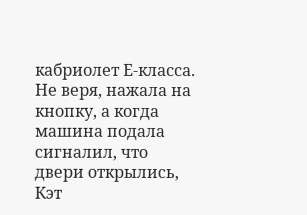кабриолет Е-класса. Не веря, нажала на кнопку, а когда машина подала сигналил, что двери открылись, Кэт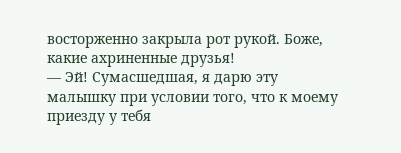восторженно закрыла рот рукой. Боже, какие ахриненные друзья!
— Эй! Сумасшедшая, я дарю эту малышку при условии того, что к моему приезду у тебя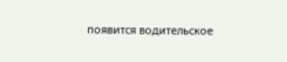появится водительское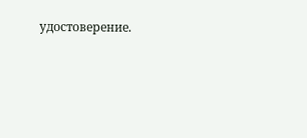удостоверение.